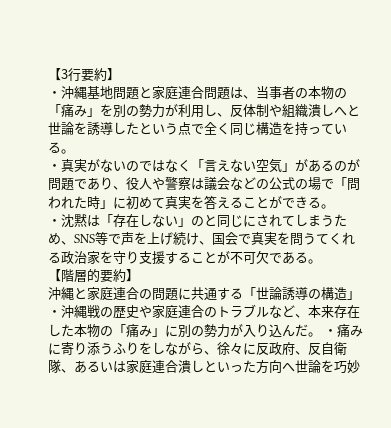【3行要約】
・沖縄基地問題と家庭連合問題は、当事者の本物の「痛み」を別の勢力が利用し、反体制や組織潰しへと世論を誘導したという点で全く同じ構造を持っている。
・真実がないのではなく「言えない空気」があるのが問題であり、役人や警察は議会などの公式の場で「問われた時」に初めて真実を答えることができる。
・沈黙は「存在しない」のと同じにされてしまうため、SNS等で声を上げ続け、国会で真実を問うてくれる政治家を守り支援することが不可欠である。
【階層的要約】
沖縄と家庭連合の問題に共通する「世論誘導の構造」
・沖縄戦の歴史や家庭連合のトラブルなど、本来存在した本物の「痛み」に別の勢力が入り込んだ。 ・痛みに寄り添うふりをしながら、徐々に反政府、反自衛隊、あるいは家庭連合潰しといった方向へ世論を巧妙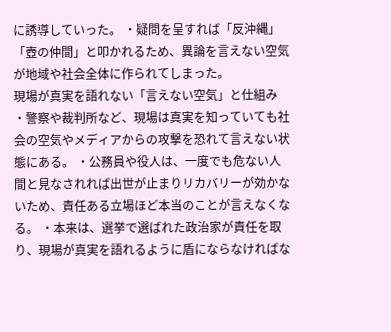に誘導していった。 ・疑問を呈すれば「反沖縄」「壺の仲間」と叩かれるため、異論を言えない空気が地域や社会全体に作られてしまった。
現場が真実を語れない「言えない空気」と仕組み
・警察や裁判所など、現場は真実を知っていても社会の空気やメディアからの攻撃を恐れて言えない状態にある。 ・公務員や役人は、一度でも危ない人間と見なされれば出世が止まりリカバリーが効かないため、責任ある立場ほど本当のことが言えなくなる。 ・本来は、選挙で選ばれた政治家が責任を取り、現場が真実を語れるように盾にならなければな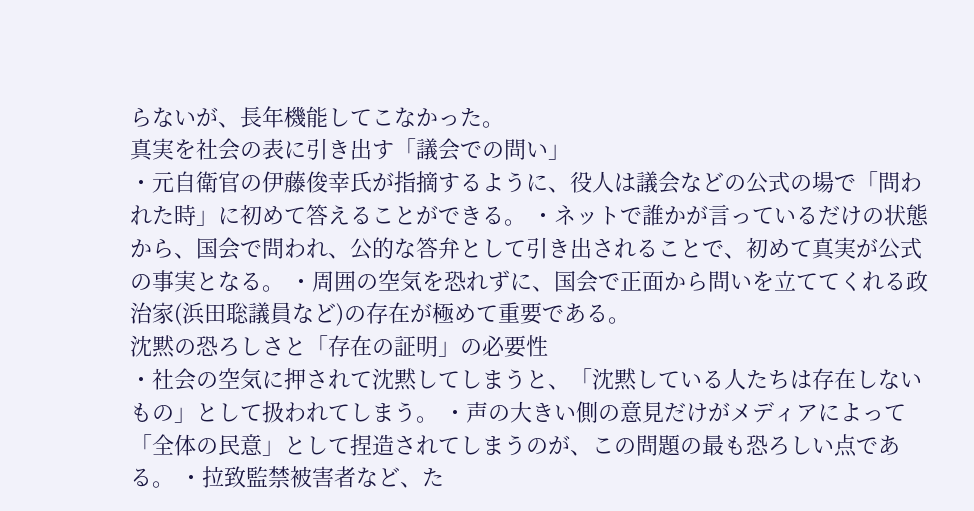らないが、長年機能してこなかった。
真実を社会の表に引き出す「議会での問い」
・元自衛官の伊藤俊幸氏が指摘するように、役人は議会などの公式の場で「問われた時」に初めて答えることができる。 ・ネットで誰かが言っているだけの状態から、国会で問われ、公的な答弁として引き出されることで、初めて真実が公式の事実となる。 ・周囲の空気を恐れずに、国会で正面から問いを立ててくれる政治家(浜田聡議員など)の存在が極めて重要である。
沈黙の恐ろしさと「存在の証明」の必要性
・社会の空気に押されて沈黙してしまうと、「沈黙している人たちは存在しないもの」として扱われてしまう。 ・声の大きい側の意見だけがメディアによって「全体の民意」として捏造されてしまうのが、この問題の最も恐ろしい点である。 ・拉致監禁被害者など、た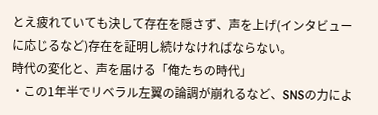とえ疲れていても決して存在を隠さず、声を上げ(インタビューに応じるなど)存在を証明し続けなければならない。
時代の変化と、声を届ける「俺たちの時代」
・この1年半でリベラル左翼の論調が崩れるなど、SNSの力によ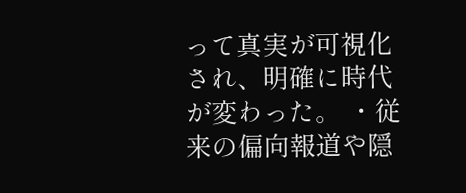って真実が可視化され、明確に時代が変わった。 ・従来の偏向報道や隠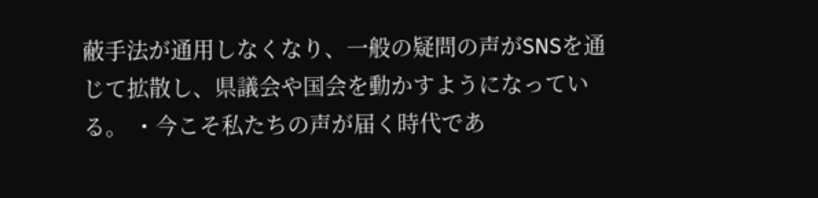蔽手法が通用しなくなり、一般の疑問の声がSNSを通じて拡散し、県議会や国会を動かすようになっている。 ・今こそ私たちの声が届く時代であ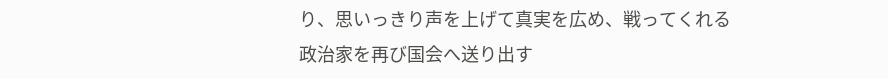り、思いっきり声を上げて真実を広め、戦ってくれる政治家を再び国会へ送り出す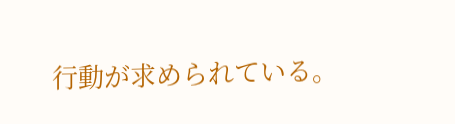行動が求められている。